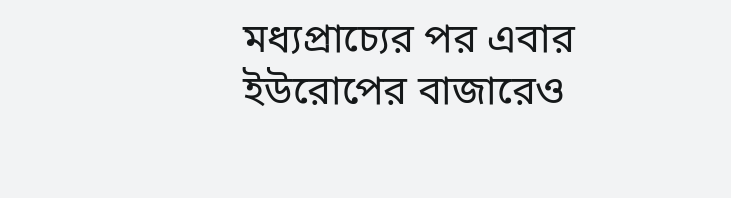মধ্যপ্রাচ্যের পর এবার ইউরোপের বাজারেও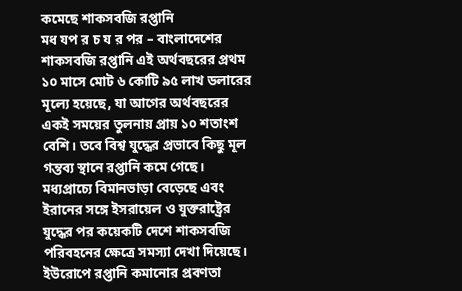কমেছে শাকসবজি রপ্তানি
মধ যপ র চ য র পর – বাংলাদেশের শাকসবজি রপ্তানি এই অর্থবছরের প্রথম ১০ মাসে মোট ৬ কোটি ৯৫ লাখ ডলারের মূল্যে হয়েছে, যা আগের অর্থবছরের একই সময়ের তুলনায় প্রায় ১০ শতাংশ বেশি। তবে বিশ্ব যুদ্ধের প্রভাবে কিছু মূল গন্তব্য স্থানে রপ্তানি কমে গেছে। মধ্যপ্রাচ্যে বিমানভাড়া বেড়েছে এবং ইরানের সঙ্গে ইসরায়েল ও যুক্তরাষ্ট্রের যুদ্ধের পর কয়েকটি দেশে শাকসবজি পরিবহনের ক্ষেত্রে সমস্যা দেখা দিয়েছে। ইউরোপে রপ্তানি কমানোর প্রবণতা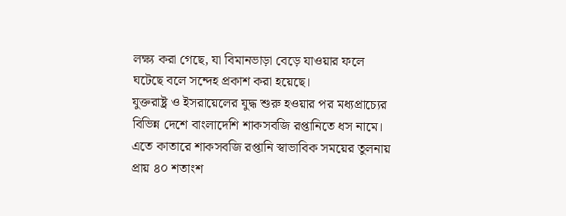লক্ষ্য করা গেছে, যা বিমানভাড়া বেড়ে যাওয়ার ফলে ঘটেছে বলে সন্দেহ প্রকাশ করা হয়েছে।
যুক্তরাষ্ট্র ও ইসরায়েলের যুদ্ধ শুরু হওয়ার পর মধ্যপ্রাচ্যের বিভিন্ন দেশে বাংলাদেশি শাকসবজি রপ্তানিতে ধস নামে। এতে কাতারে শাকসবজি রপ্তানি স্বাভাবিক সময়ের তুলনায় প্রায় ৪০ শতাংশ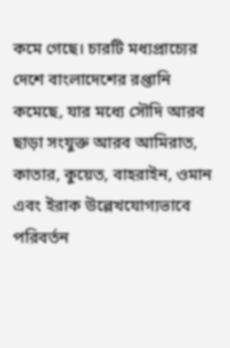কমে গেছে। চারটি মধ্যপ্রাচ্যের দেশে বাংলাদেশের রপ্তানি কমেছে, যার মধ্যে সৌদি আরব ছাড়া সংযুক্ত আরব আমিরাত, কাতার, কুয়েত, বাহরাইন, ওমান এবং ইরাক উল্লেখযোগ্যভাবে পরিবর্তন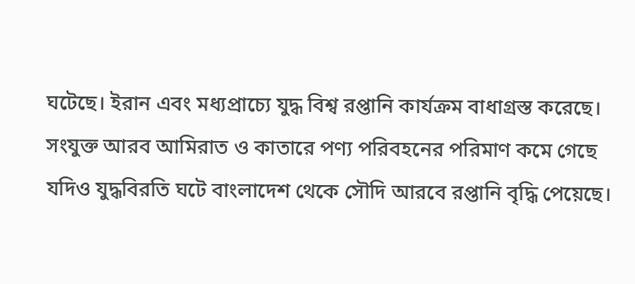ঘটেছে। ইরান এবং মধ্যপ্রাচ্যে যুদ্ধ বিশ্ব রপ্তানি কার্যক্রম বাধাগ্রস্ত করেছে। সংযুক্ত আরব আমিরাত ও কাতারে পণ্য পরিবহনের পরিমাণ কমে গেছে যদিও যুদ্ধবিরতি ঘটে বাংলাদেশ থেকে সৌদি আরবে রপ্তানি বৃদ্ধি পেয়েছে।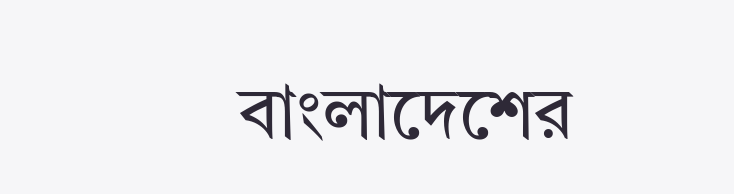বাংলাদেশের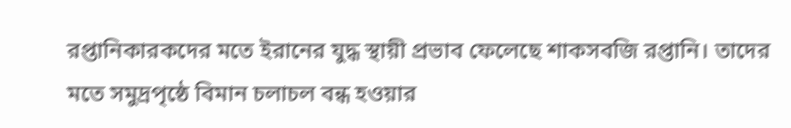রপ্তানিকারকদের মতে ইরানের যুদ্ধ স্থায়ী প্রভাব ফেলেছে শাকসবজি রপ্তানি। তাদের মতে সমুদ্রপৃষ্ঠে বিমান চলাচল বন্ধ হওয়ার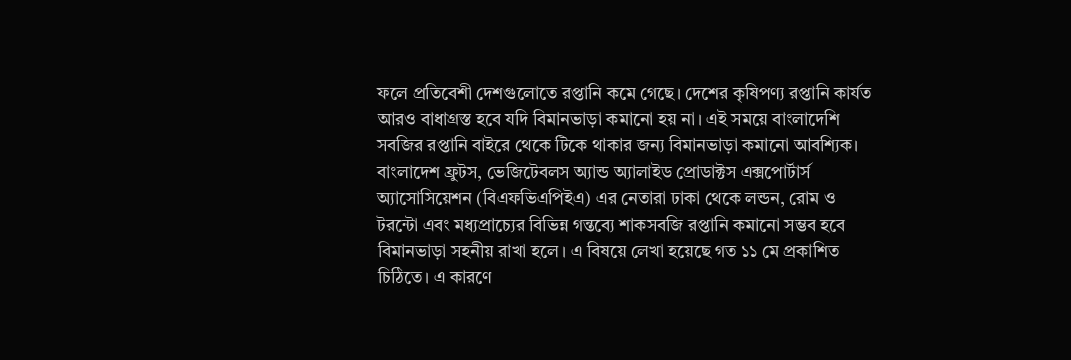ফলে প্রতিবেশী দেশগুলোতে রপ্তানি কমে গেছে। দেশের কৃষিপণ্য রপ্তানি কার্যত আরও বাধাগ্রস্ত হবে যদি বিমানভাড়া কমানো হয় না। এই সময়ে বাংলাদেশি সবজির রপ্তানি বাইরে থেকে টিকে থাকার জন্য বিমানভাড়া কমানো আবশ্যিক।
বাংলাদেশ ফ্রুটস, ভেজিটেবলস অ্যান্ড অ্যালাইড প্রোডাক্টস এক্সপোর্টার্স অ্যাসোসিয়েশন (বিএফভিএপিইএ) এর নেতারা ঢাকা থেকে লন্ডন, রোম ও টরন্টো এবং মধ্যপ্রাচ্যের বিভিন্ন গন্তব্যে শাকসবজি রপ্তানি কমানো সম্ভব হবে বিমানভাড়া সহনীয় রাখা হলে। এ বিষয়ে লেখা হয়েছে গত ১১ মে প্রকাশিত চিঠিতে। এ কারণে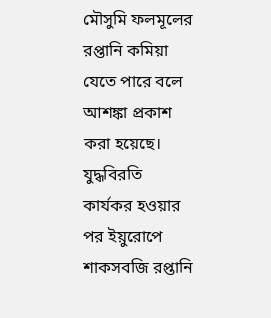মৌসুমি ফলমূলের রপ্তানি কমিয়া যেতে পারে বলে আশঙ্কা প্রকাশ করা হয়েছে।
যুদ্ধবিরতি কার্যকর হওয়ার পর ইয়ুরোপে শাকসবজি রপ্তানি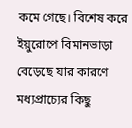কমে গেছে। বিশেষ করে ইয়ুরোপে বিমানভাড়া বেড়েছে যার কারণে মধ্যপ্রাচ্যের কিছু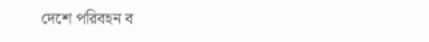দেশে পরিবহন ব